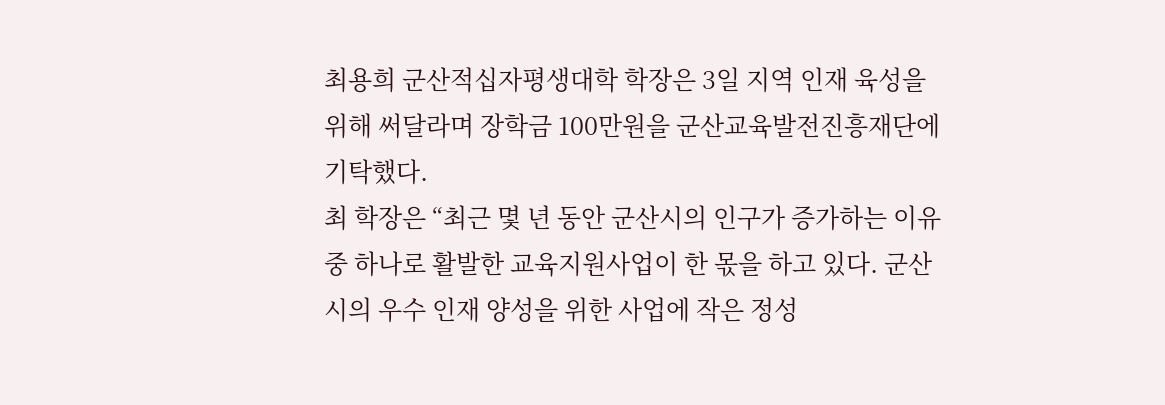최용희 군산적십자평생대학 학장은 3일 지역 인재 육성을 위해 써달라며 장학금 100만원을 군산교육발전진흥재단에 기탁했다.
최 학장은 “최근 몇 년 동안 군산시의 인구가 증가하는 이유 중 하나로 활발한 교육지원사업이 한 몫을 하고 있다. 군산시의 우수 인재 양성을 위한 사업에 작은 정성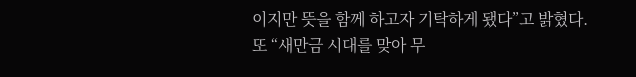이지만 뜻을 함께 하고자 기탁하게 됐다”고 밝혔다.
또 “새만금 시대를 맞아 무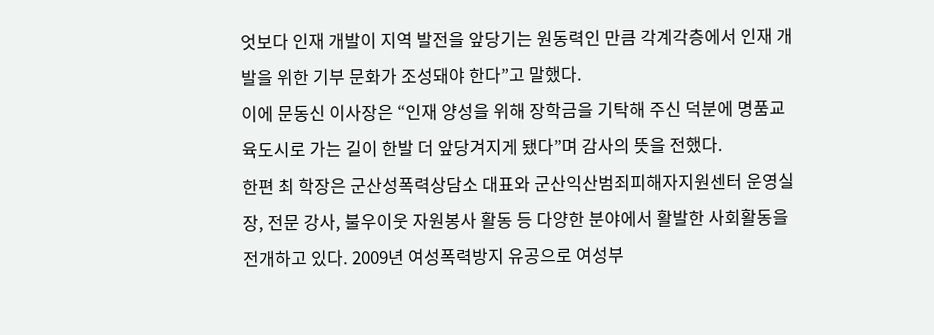엇보다 인재 개발이 지역 발전을 앞당기는 원동력인 만큼 각계각층에서 인재 개발을 위한 기부 문화가 조성돼야 한다”고 말했다.
이에 문동신 이사장은 “인재 양성을 위해 장학금을 기탁해 주신 덕분에 명품교육도시로 가는 길이 한발 더 앞당겨지게 됐다”며 감사의 뜻을 전했다.
한편 최 학장은 군산성폭력상담소 대표와 군산익산범죄피해자지원센터 운영실장, 전문 강사, 불우이웃 자원봉사 활동 등 다양한 분야에서 활발한 사회활동을 전개하고 있다. 2009년 여성폭력방지 유공으로 여성부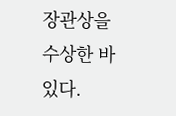장관상을 수상한 바 있다.